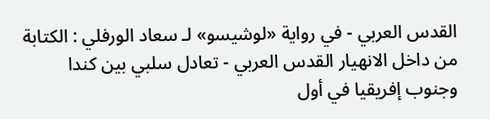القدس العربي - في رواية «لوشيسو» لـ سعاد الورفلي : الكتابة من داخل الانهيار القدس العربي - تعادل سلبي بين كندا وجنوب إفريقيا في أول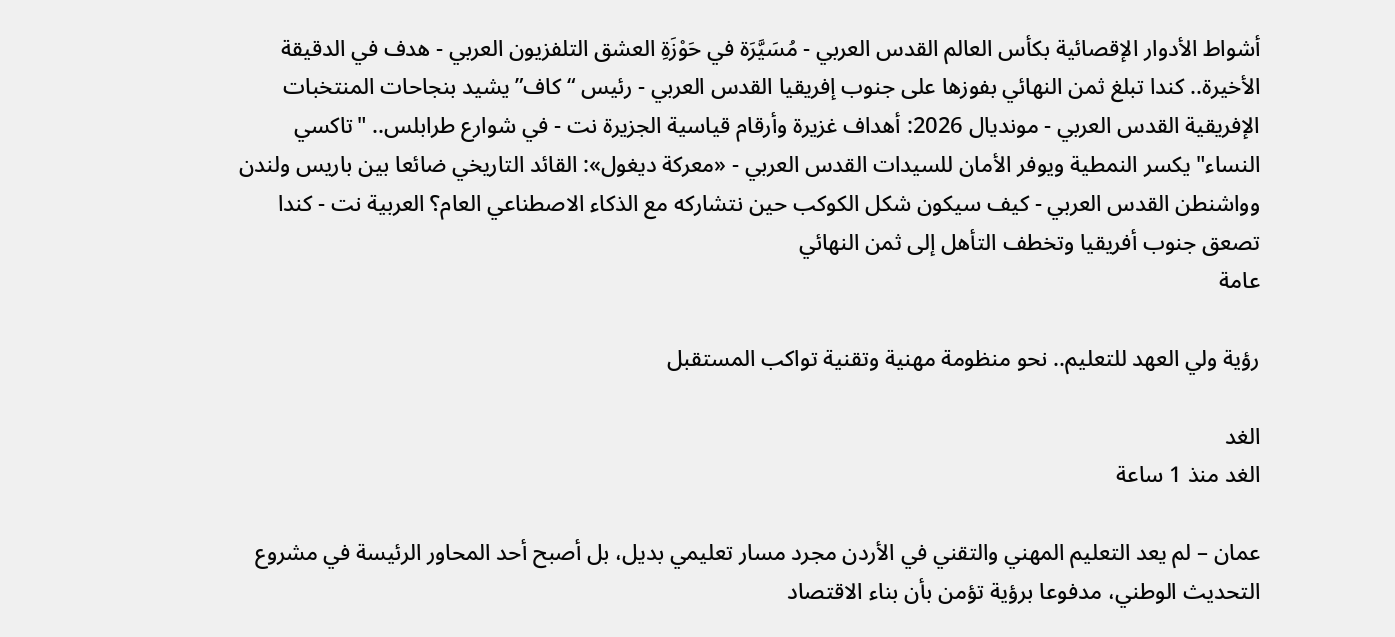أشواط الأدوار الإقصائية بكأس العالم القدس العربي - مُسَيَّرَة في حَوْزَةِ العشق التلفزيون العربي - هدف في الدقيقة الأخيرة.. كندا تبلغ ثمن النهائي بفوزها على جنوب إفريقيا القدس العربي - رئيس “كاف” يشيد بنجاحات المنتخبات الإفريقية القدس العربي - مونديال 2026: أهداف غزيرة وأرقام قياسية الجزيرة نت - في شوارع طرابلس.. "تاكسي النساء" يكسر النمطية ويوفر الأمان للسيدات القدس العربي - «معركة ديغول»: القائد التاريخي ضائعا بين باريس ولندن وواشنطن القدس العربي - كيف سيكون شكل الكوكب حين نتشاركه مع الذكاء الاصطناعي العام؟ العربية نت - كندا تصعق جنوب أفريقيا وتخطف التأهل إلى ثمن النهائي
عامة

رؤية ولي العهد للتعليم.. نحو منظومة مهنية وتقنية تواكب المستقبل

الغد
الغد منذ 1 ساعة

عمان – لم يعد التعليم المهني والتقني في الأردن مجرد مسار تعليمي بديل، بل أصبح أحد المحاور الرئيسة في مشروع التحديث الوطني، مدفوعا برؤية تؤمن بأن بناء الاقتصاد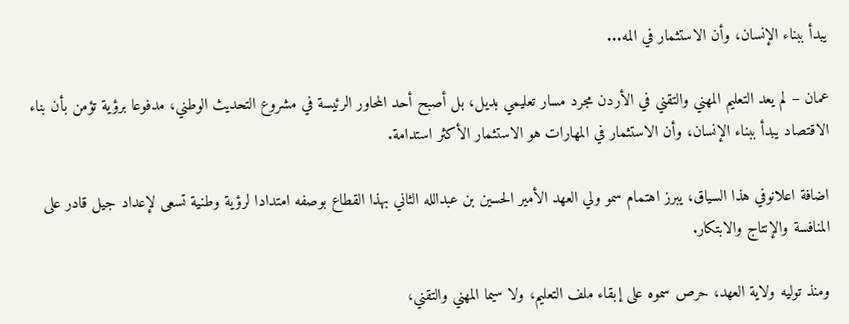يبدأ ببناء الإنسان، وأن الاستثمار في المه...

عمان – لم يعد التعليم المهني والتقني في الأردن مجرد مسار تعليمي بديل، بل أصبح أحد المحاور الرئيسة في مشروع التحديث الوطني، مدفوعا برؤية تؤمن بأن بناء الاقتصاد يبدأ ببناء الإنسان، وأن الاستثمار في المهارات هو الاستثمار الأكثر استدامة.

اضافة اعلانوفي هذا السياق، يبرز اهتمام سمو ولي العهد الأمير الحسين بن عبدالله الثاني بهذا القطاع بوصفه امتدادا لرؤية وطنية تسعى لإعداد جيل قادر على المنافسة والإنتاج والابتكار.

ومنذ توليه ولاية العهد، حرص سموه على إبقاء ملف التعليم، ولا سيما المهني والتقني،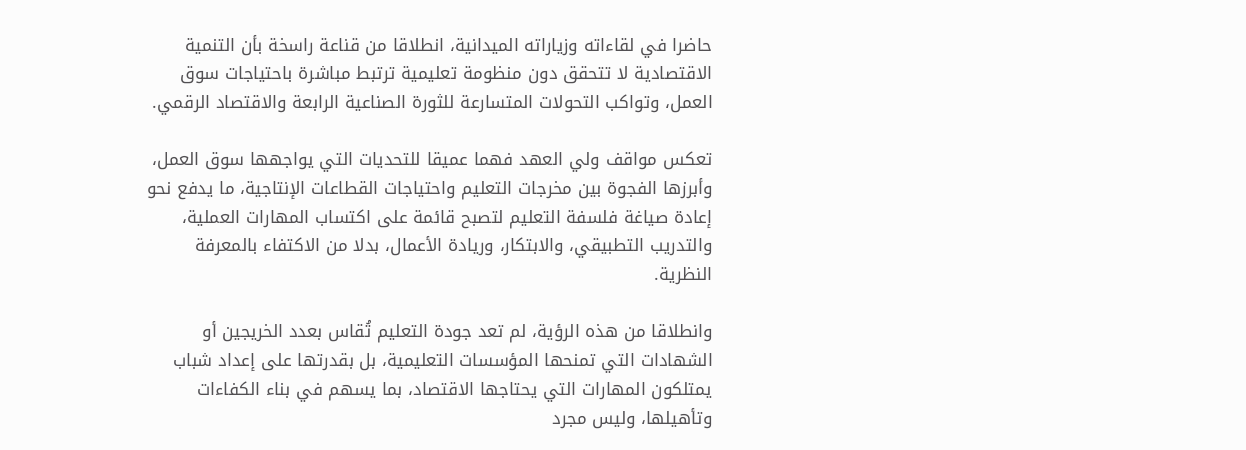حاضرا في لقاءاته وزياراته الميدانية، انطلاقا من قناعة راسخة بأن التنمية الاقتصادية لا تتحقق دون منظومة تعليمية ترتبط مباشرة باحتياجات سوق العمل، وتواكب التحولات المتسارعة للثورة الصناعية الرابعة والاقتصاد الرقمي.

تعكس مواقف ولي العهد فهما عميقا للتحديات التي يواجهها سوق العمل، وأبرزها الفجوة بين مخرجات التعليم واحتياجات القطاعات الإنتاجية، ما يدفع نحو إعادة صياغة فلسفة التعليم لتصبح قائمة على اكتساب المهارات العملية، والتدريب التطبيقي، والابتكار، وريادة الأعمال، بدلا من الاكتفاء بالمعرفة النظرية.

وانطلاقا من هذه الرؤية، لم تعد جودة التعليم تُقاس بعدد الخريجين أو الشهادات التي تمنحها المؤسسات التعليمية، بل بقدرتها على إعداد شباب يمتلكون المهارات التي يحتاجها الاقتصاد، بما يسهم في بناء الكفاءات وتأهيلها، وليس مجرد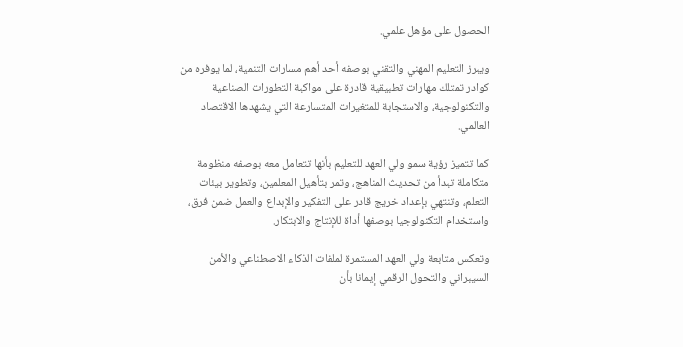الحصول على مؤهل علمي.

ويبرز التعليم المهني والتقني بوصفه أحد أهم مسارات التنمية، لما يوفره من كوادر تمتلك مهارات تطبيقية قادرة على مواكبة التطورات الصناعية والتكنولوجية، والاستجابة للمتغيرات المتسارعة التي يشهدها الاقتصاد العالمي.

كما تتميز رؤية سمو ولي العهد للتعليم بأنها تتعامل معه بوصفه منظومة متكاملة تبدأ من تحديث المناهج، وتمر بتأهيل المعلمين، وتطوير بيئات التعلم، وتنتهي بإعداد خريج قادر على التفكير والإبداع والعمل ضمن فرق، واستخدام التكنولوجيا بوصفها أداة للإنتاج والابتكار.

وتعكس متابعة ولي العهد المستمرة لملفات الذكاء الاصطناعي والأمن السيبراني والتحول الرقمي إيمانا بأن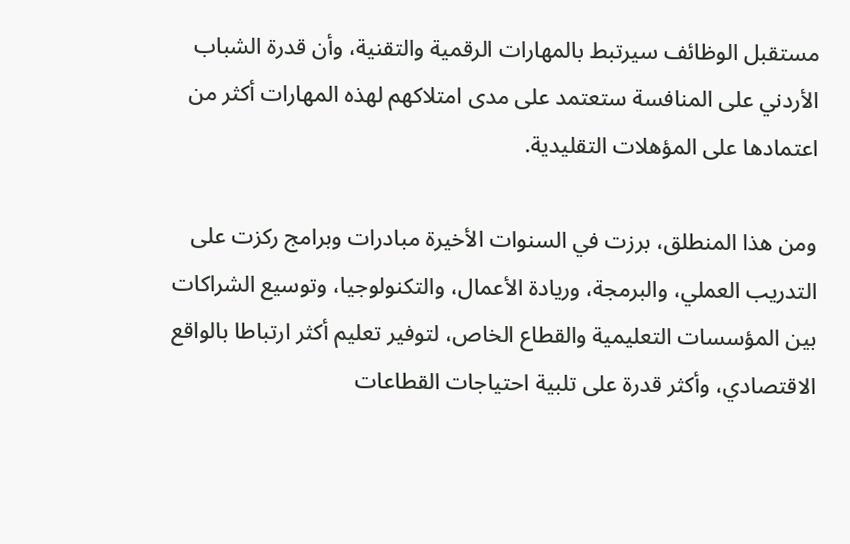مستقبل الوظائف سيرتبط بالمهارات الرقمية والتقنية، وأن قدرة الشباب الأردني على المنافسة ستعتمد على مدى امتلاكهم لهذه المهارات أكثر من اعتمادها على المؤهلات التقليدية.

ومن هذا المنطلق، برزت في السنوات الأخيرة مبادرات وبرامج ركزت على التدريب العملي، والبرمجة، وريادة الأعمال، والتكنولوجيا، وتوسيع الشراكات بين المؤسسات التعليمية والقطاع الخاص، لتوفير تعليم أكثر ارتباطا بالواقع الاقتصادي، وأكثر قدرة على تلبية احتياجات القطاعات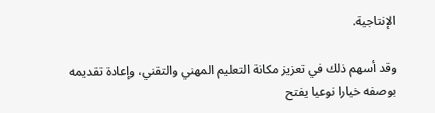الإنتاجية.

وقد أسهم ذلك في تعزيز مكانة التعليم المهني والتقني، وإعادة تقديمه بوصفه خيارا نوعيا يفتح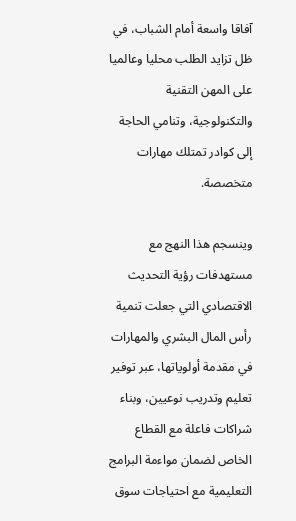آفاقا واسعة أمام الشباب، في ظل تزايد الطلب محليا وعالميا على المهن التقنية والتكنولوجية، وتنامي الحاجة إلى كوادر تمتلك مهارات متخصصة.

وينسجم هذا النهج مع مستهدفات رؤية التحديث الاقتصادي التي جعلت تنمية رأس المال البشري والمهارات في مقدمة أولوياتها، عبر توفير تعليم وتدريب نوعيين، وبناء شراكات فاعلة مع القطاع الخاص لضمان مواءمة البرامج التعليمية مع احتياجات سوق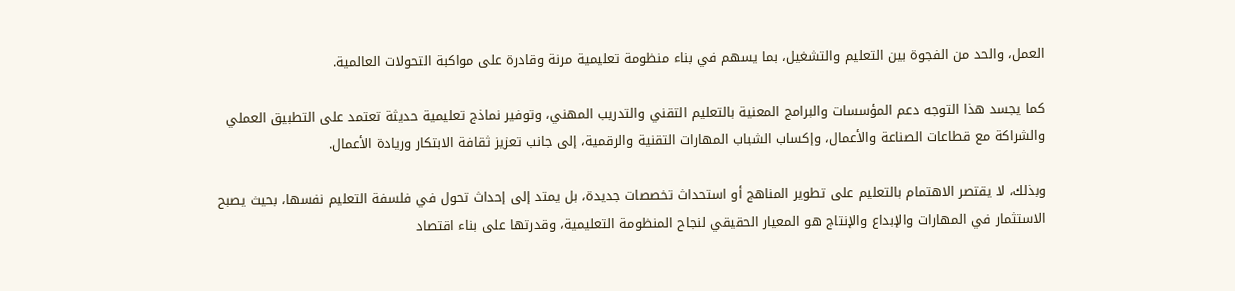العمل، والحد من الفجوة بين التعليم والتشغيل، بما يسهم في بناء منظومة تعليمية مرنة وقادرة على مواكبة التحولات العالمية.

كما يجسد هذا التوجه دعم المؤسسات والبرامج المعنية بالتعليم التقني والتدريب المهني، وتوفير نماذج تعليمية حديثة تعتمد على التطبيق العملي والشراكة مع قطاعات الصناعة والأعمال، وإكساب الشباب المهارات التقنية والرقمية، إلى جانب تعزيز ثقافة الابتكار وريادة الأعمال.

وبذلك، لا يقتصر الاهتمام بالتعليم على تطوير المناهج أو استحداث تخصصات جديدة، بل يمتد إلى إحداث تحول في فلسفة التعليم نفسها، بحيث يصبح الاستثمار في المهارات والإبداع والإنتاج هو المعيار الحقيقي لنجاح المنظومة التعليمية، وقدرتها على بناء اقتصاد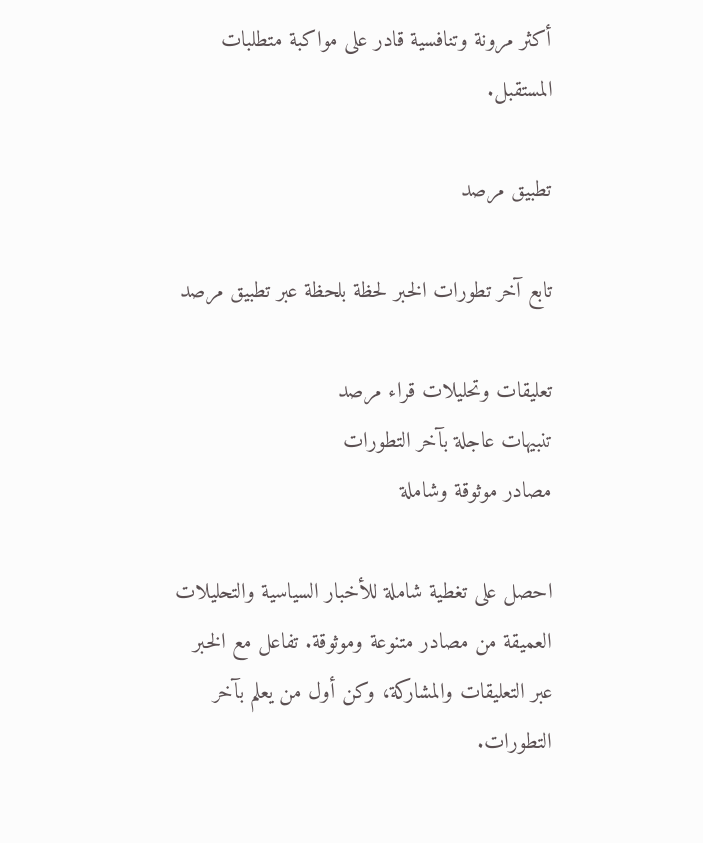أكثر مرونة وتنافسية قادر على مواكبة متطلبات المستقبل.

تطبيق مرصد

تابع آخر تطورات الخبر لحظة بلحظة عبر تطبيق مرصد

تعليقات وتحليلات قراء مرصد
تنبيهات عاجلة بآخر التطورات
مصادر موثوقة وشاملة

احصل على تغطية شاملة للأخبار السياسية والتحليلات العميقة من مصادر متنوعة وموثوقة. تفاعل مع الخبر عبر التعليقات والمشاركة، وكن أول من يعلم بآخر التطورات.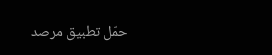حمّل تطبيق مرصد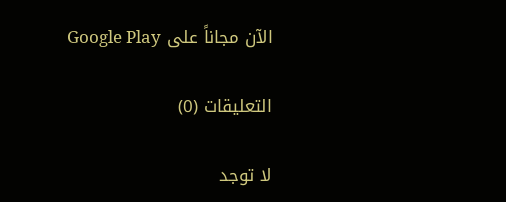الآن مجاناً على Google Play

التعليقات (0)

لا توجد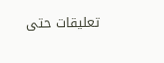تعليقات حتى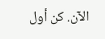الآن. كن أول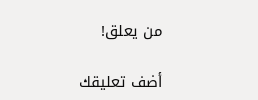من يعلق!

أضف تعليقك